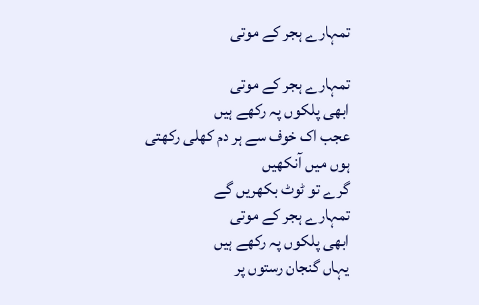تمہارے ہجر کے موتی

تمہارے ہجر کے موتی
ابھی پلکوں پہ رکھے ہیں
عجب اک خوف سے ہر دم کھلی رکھتی ہوں میں آنکھیں
گرے تو ٹوٹ بکھریں گے
تمہارے ہجر کے موتی
ابھی پلکوں پہ رکھے ہیں
یہاں گنجان رستوں پر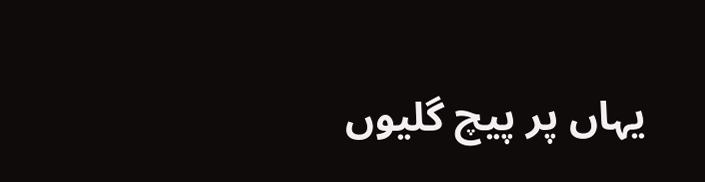یہاں پر پیچ گلیوں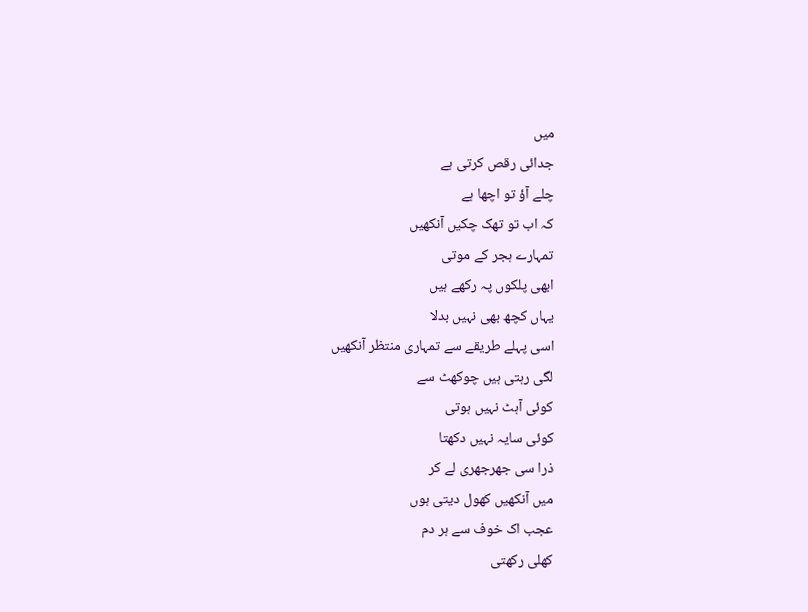میں
جدائی رقص کرتی ہے
چلے آؤ تو اچھا ہے
کہ اب تو تھک چکیں آنکھیں
تمہارے ہجر کے موتی
ابھی پلکوں پہ رکھے ہیں
یہاں کچھ بھی نہیں بدلا
اسی پہلے طریقے سے تمہاری منتظر آنکھیں
لگی رہتی ہیں چوکھٹ سے
کوئی آہٹ نہیں ہوتی
کوئی سایہ نہیں دکھتا
ذرا سی جھرجھری لے کر
میں آنکھیں کھول دیتی ہوں
عجب اک خوف سے ہر دم
کھلی رکھتی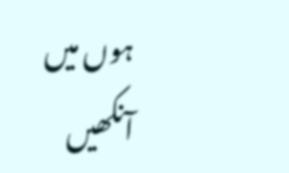ہوں میں آنکھیں